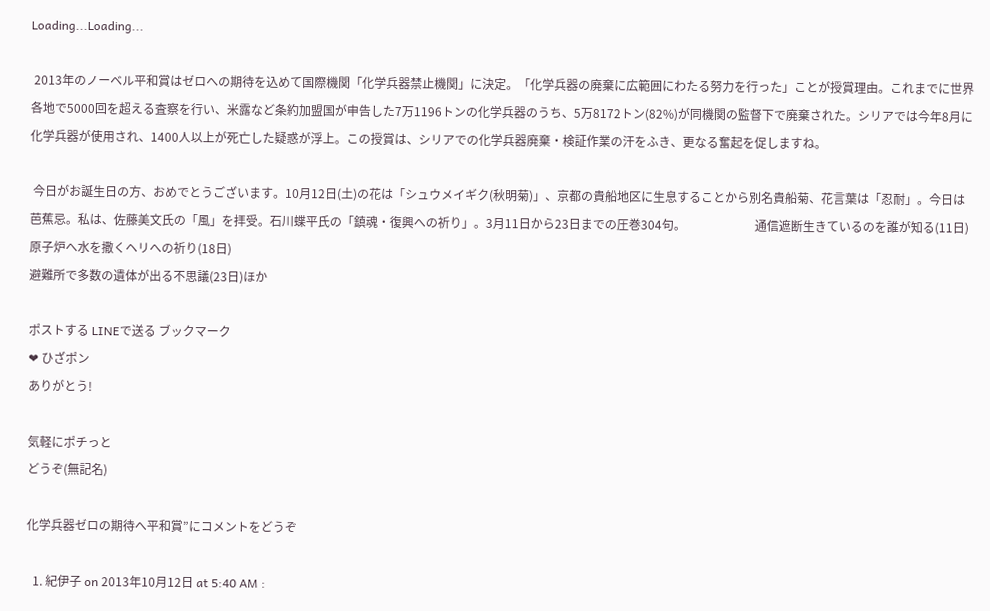Loading...Loading...

 2013年のノーベル平和賞はゼロへの期待を込めて国際機関「化学兵器禁止機関」に決定。「化学兵器の廃棄に広範囲にわたる努力を行った」ことが授賞理由。これまでに世界各地で5000回を超える査察を行い、米露など条約加盟国が申告した7万1196トンの化学兵器のうち、5万8172トン(82%)が同機関の監督下で廃棄された。シリアでは今年8月に化学兵器が使用され、1400人以上が死亡した疑惑が浮上。この授賞は、シリアでの化学兵器廃棄・検証作業の汗をふき、更なる奮起を促しますね。

 今日がお誕生日の方、おめでとうございます。10月12日(土)の花は「シュウメイギク(秋明菊)」、京都の貴船地区に生息することから別名貴船菊、花言葉は「忍耐」。今日は芭蕉忌。私は、佐藤美文氏の「風」を拝受。石川蝶平氏の「鎮魂・復興への祈り」。3月11日から23日までの圧巻304句。                       通信遮断生きているのを誰が知る(11日)
原子炉へ水を撒くヘリへの祈り(18日)
避難所で多数の遺体が出る不思議(23日)ほか

ポストする LINEで送る ブックマーク
❤ ひざポン
ありがとう!

気軽にポチっと
どうぞ(無記名)

化学兵器ゼロの期待へ平和賞”にコメントをどうぞ

  1. 紀伊子 on 2013年10月12日 at 5:40 AM :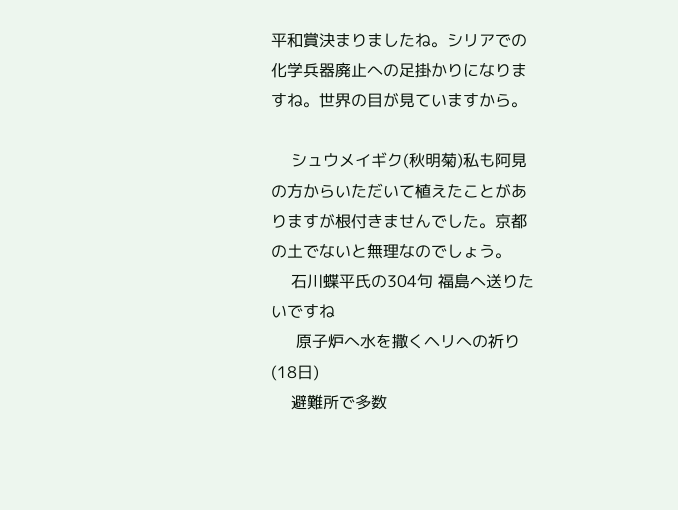平和賞決まりましたね。シリアでの化学兵器廃止への足掛かりになりますね。世界の目が見ていますから。

    シュウメイギク(秋明菊)私も阿見の方からいただいて植えたことがありますが根付きませんでした。京都の土でないと無理なのでしょう。
    石川蝶平氏の304句 福島へ送りたいですね
     原子炉へ水を撒くヘリへの祈り(18日)
    避難所で多数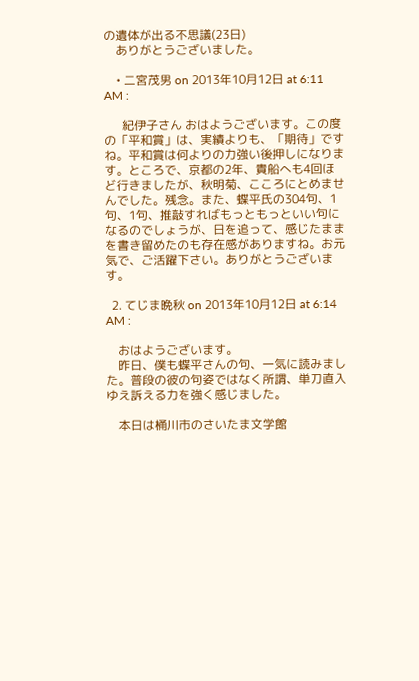の遺体が出る不思議(23日)
    ありがとうございました。

    • 二宮茂男 on 2013年10月12日 at 6:11 AM :

      紀伊子さん おはようございます。この度の「平和賞」は、実績よりも、「期待」ですね。平和賞は何よりの力強い後押しになります。ところで、京都の2年、貴船へも4回ほど行きましたが、秋明菊、こころにとめませんでした。残念。また、蝶平氏の304句、1句、1句、推敲すればもっともっといい句になるのでしょうが、日を追って、感じたままを書き留めたのも存在感がありますね。お元気で、ご活躍下さい。ありがとうございます。

  2. てじま晩秋 on 2013年10月12日 at 6:14 AM :

    おはようございます。
    昨日、僕も蝶平さんの句、一気に読みました。普段の彼の句姿ではなく所謂、単刀直入ゆえ訴える力を強く感じました。

    本日は桶川市のさいたま文学館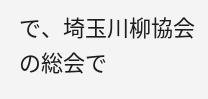で、埼玉川柳協会の総会で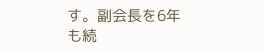す。副会長を6年も続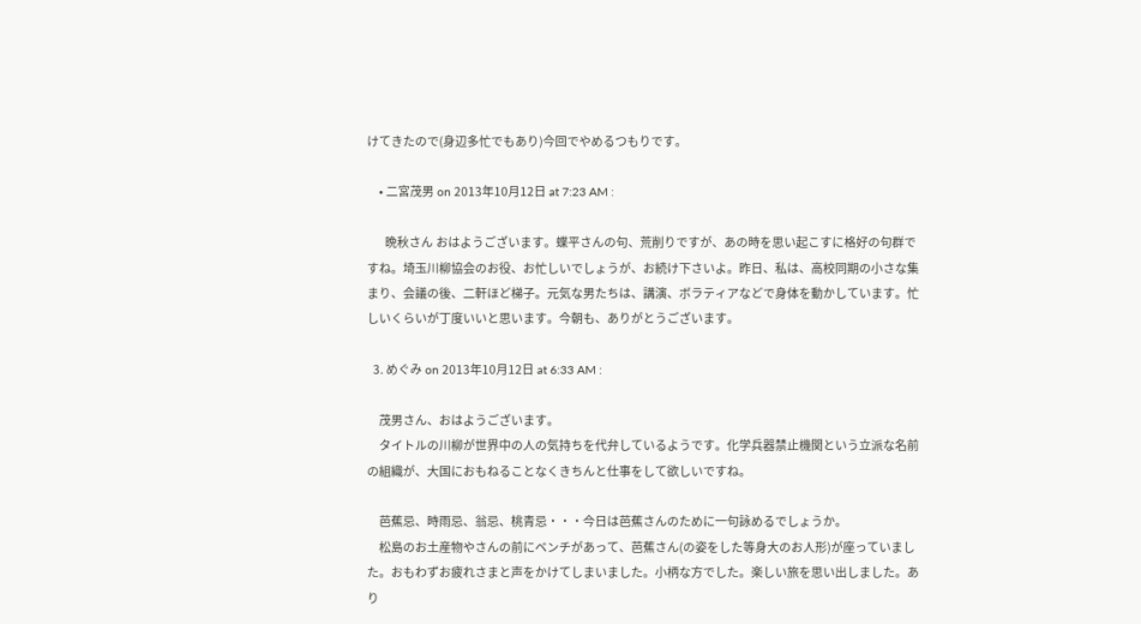けてきたので(身辺多忙でもあり)今回でやめるつもりです。

    • 二宮茂男 on 2013年10月12日 at 7:23 AM :

      晩秋さん おはようございます。蝶平さんの句、荒削りですが、あの時を思い起こすに格好の句群ですね。埼玉川柳協会のお役、お忙しいでしょうが、お続け下さいよ。昨日、私は、高校同期の小さな集まり、会議の後、二軒ほど梯子。元気な男たちは、講演、ボラティアなどで身体を動かしています。忙しいくらいが丁度いいと思います。今朝も、ありがとうございます。

  3. めぐみ on 2013年10月12日 at 6:33 AM :

    茂男さん、おはようございます。
    タイトルの川柳が世界中の人の気持ちを代弁しているようです。化学兵器禁止機関という立派な名前の組織が、大国におもねることなくきちんと仕事をして欲しいですね。

    芭蕉忌、時雨忌、翁忌、桃青忌・・・今日は芭蕉さんのために一句詠めるでしょうか。
    松島のお土産物やさんの前にベンチがあって、芭蕉さん(の姿をした等身大のお人形)が座っていました。おもわずお疲れさまと声をかけてしまいました。小柄な方でした。楽しい旅を思い出しました。あり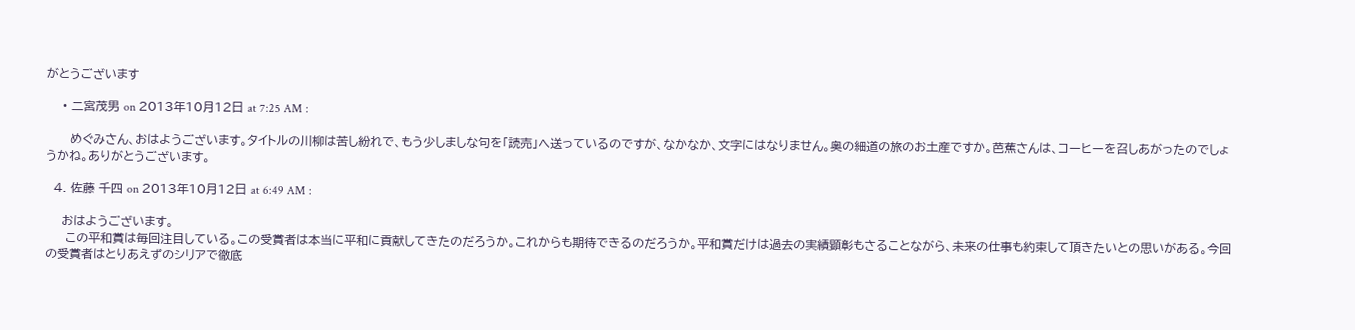がとうございます

    • 二宮茂男 on 2013年10月12日 at 7:25 AM :

      めぐみさん、おはようございます。タイトルの川柳は苦し紛れで、もう少しましな句を「読売」へ送っているのですが、なかなか、文字にはなりません。奥の細道の旅のお土産ですか。芭蕉さんは、コーヒーを召しあがったのでしょうかね。ありがとうございます。

  4. 佐藤 千四 on 2013年10月12日 at 6:49 AM :

    おはようございます。
     この平和賞は毎回注目している。この受賞者は本当に平和に貢献してきたのだろうか。これからも期待できるのだろうか。平和賞だけは過去の実績顕彰もさることながら、未来の仕事も約束して頂きたいとの思いがある。今回の受賞者はとりあえずのシリアで徹底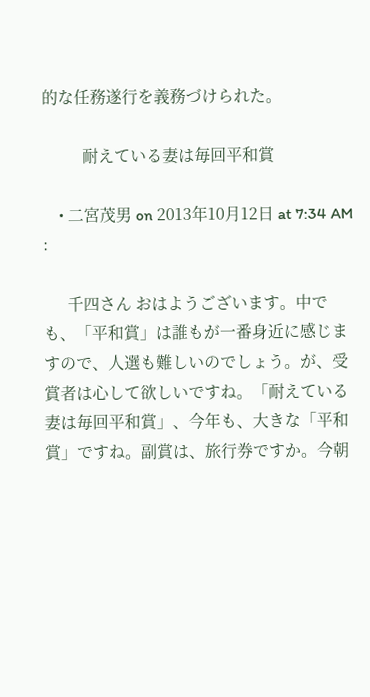的な任務遂行を義務づけられた。

          耐えている妻は毎回平和賞

    • 二宮茂男 on 2013年10月12日 at 7:34 AM :

      千四さん おはようございます。中でも、「平和賞」は誰もが一番身近に感じますので、人選も難しいのでしょう。が、受賞者は心して欲しいですね。「耐えている妻は毎回平和賞」、今年も、大きな「平和賞」ですね。副賞は、旅行券ですか。今朝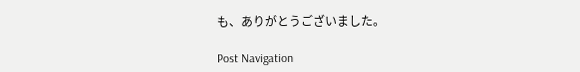も、ありがとうございました。

Post Navigation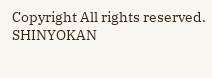Copyright All rights reserved. SHINYOKAN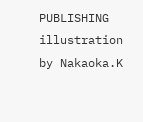PUBLISHING illustration by Nakaoka.K